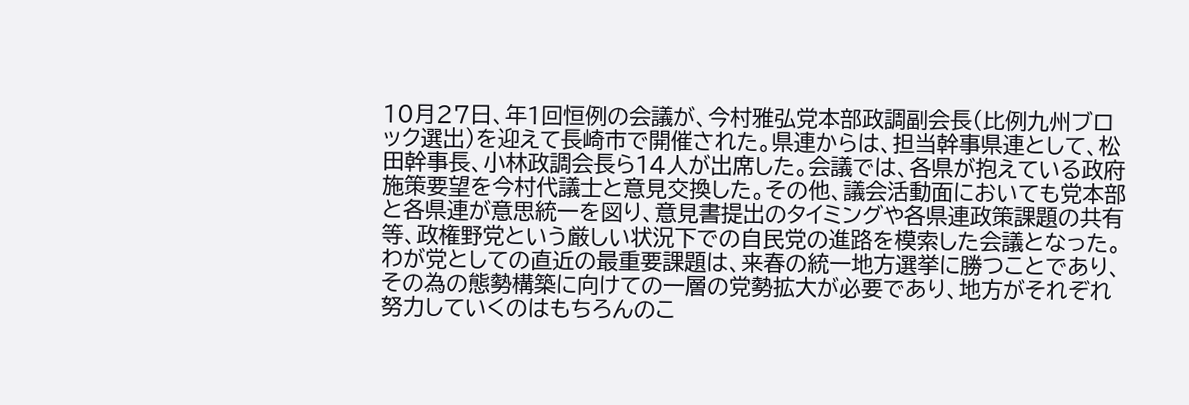10月27日、年1回恒例の会議が、今村雅弘党本部政調副会長(比例九州ブロック選出)を迎えて長崎市で開催された。県連からは、担当幹事県連として、松田幹事長、小林政調会長ら14人が出席した。会議では、各県が抱えている政府施策要望を今村代議士と意見交換した。その他、議会活動面においても党本部と各県連が意思統一を図り、意見書提出のタイミングや各県連政策課題の共有等、政権野党という厳しい状況下での自民党の進路を模索した会議となった。
わが党としての直近の最重要課題は、来春の統一地方選挙に勝つことであり、その為の態勢構築に向けての一層の党勢拡大が必要であり、地方がそれぞれ努力していくのはもちろんのこ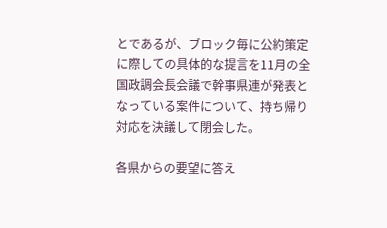とであるが、ブロック毎に公約策定に際しての具体的な提言を11月の全国政調会長会議で幹事県連が発表となっている案件について、持ち帰り対応を決議して閉会した。

各県からの要望に答え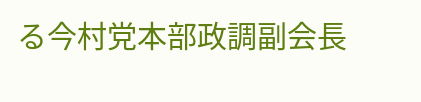る今村党本部政調副会長